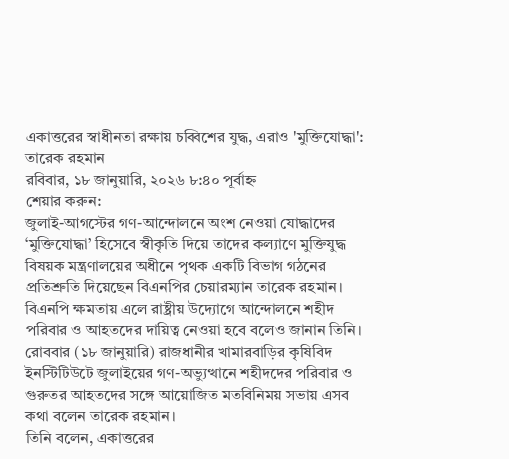একাত্তরের স্বাধীনতা রক্ষায় চব্বিশের যুদ্ধ, এরাও 'মুক্তিযোদ্ধা': তারেক রহমান
রবিবার, ১৮ জানুয়ারি, ২০২৬ ৮:৪০ পূর্বাহ্ন
শেয়ার করুন:
জুলাই-আগস্টের গণ-আন্দোলনে অংশ নেওয়া যোদ্ধাদের ‘মুক্তিযোদ্ধা’ হিসেবে স্বীকৃতি দিয়ে তাদের কল্যাণে মুক্তিযুদ্ধ বিষয়ক মন্ত্রণালয়ের অধীনে পৃথক একটি বিভাগ গঠনের প্রতিশ্রুতি দিয়েছেন বিএনপির চেয়ারম্যান তারেক রহমান।
বিএনপি ক্ষমতায় এলে রাষ্ট্রীয় উদ্যোগে আন্দোলনে শহীদ পরিবার ও আহতদের দায়িত্ব নেওয়া হবে বলেও জানান তিনি।
রোববার (১৮ জানুয়ারি) রাজধানীর খামারবাড়ির কৃষিবিদ ইনস্টিটিউটে জুলাইয়ের গণ-অভ্যুত্থানে শহীদদের পরিবার ও গুরুতর আহতদের সঙ্গে আয়োজিত মতবিনিময় সভায় এসব কথা বলেন তারেক রহমান।
তিনি বলেন, একাত্তরের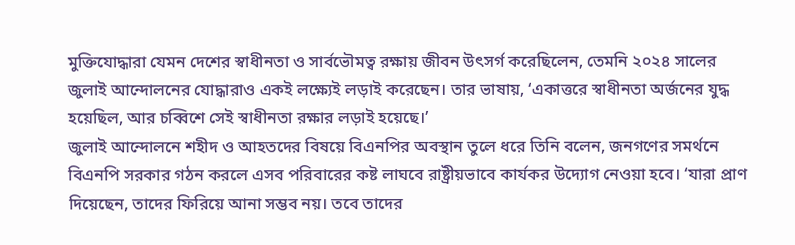মুক্তিযোদ্ধারা যেমন দেশের স্বাধীনতা ও সার্বভৌমত্ব রক্ষায় জীবন উৎসর্গ করেছিলেন, তেমনি ২০২৪ সালের জুলাই আন্দোলনের যোদ্ধারাও একই লক্ষ্যেই লড়াই করেছেন। তার ভাষায়, ‘একাত্তরে স্বাধীনতা অর্জনের যুদ্ধ হয়েছিল, আর চব্বিশে সেই স্বাধীনতা রক্ষার লড়াই হয়েছে।’
জুলাই আন্দোলনে শহীদ ও আহতদের বিষয়ে বিএনপির অবস্থান তুলে ধরে তিনি বলেন, জনগণের সমর্থনে বিএনপি সরকার গঠন করলে এসব পরিবারের কষ্ট লাঘবে রাষ্ট্রীয়ভাবে কার্যকর উদ্যোগ নেওয়া হবে। ‘যারা প্রাণ দিয়েছেন, তাদের ফিরিয়ে আনা সম্ভব নয়। তবে তাদের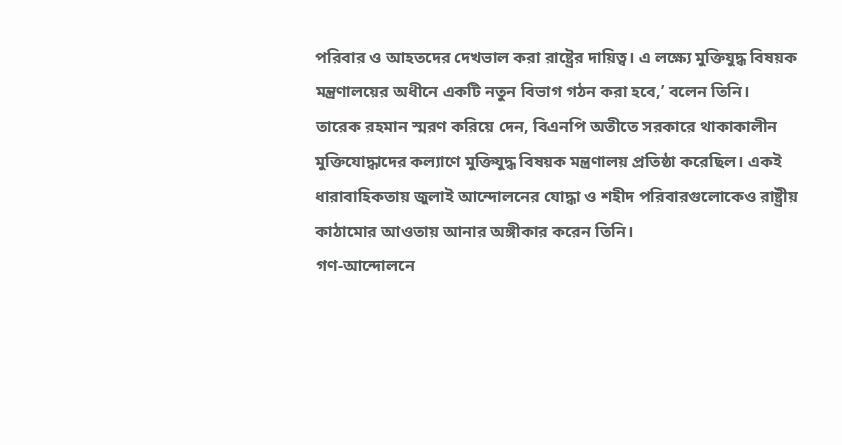পরিবার ও আহতদের দেখভাল করা রাষ্ট্রের দায়িত্ব। এ লক্ষ্যে মুক্তিযুদ্ধ বিষয়ক মন্ত্রণালয়ের অধীনে একটি নতুন বিভাগ গঠন করা হবে,’ বলেন তিনি।
তারেক রহমান স্মরণ করিয়ে দেন, বিএনপি অতীতে সরকারে থাকাকালীন মুক্তিযোদ্ধাদের কল্যাণে মুক্তিযুদ্ধ বিষয়ক মন্ত্রণালয় প্রতিষ্ঠা করেছিল। একই ধারাবাহিকতায় জুলাই আন্দোলনের যোদ্ধা ও শহীদ পরিবারগুলোকেও রাষ্ট্রীয় কাঠামোর আওতায় আনার অঙ্গীকার করেন তিনি।
গণ-আন্দোলনে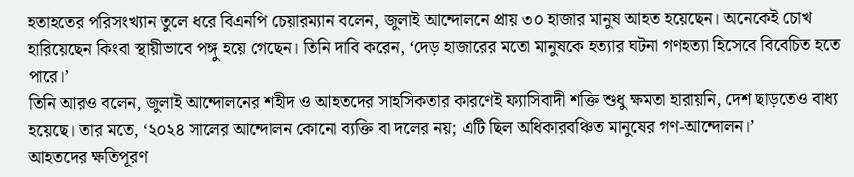হতাহতের পরিসংখ্যান তুলে ধরে বিএনপি চেয়ারম্যান বলেন, জুলাই আন্দোলনে প্রায় ৩০ হাজার মানুষ আহত হয়েছেন। অনেকেই চোখ হারিয়েছেন কিংবা স্থায়ীভাবে পঙ্গু হয়ে গেছেন। তিনি দাবি করেন, ‘দেড় হাজারের মতো মানুষকে হত্যার ঘটনা গণহত্যা হিসেবে বিবেচিত হতে পারে।’
তিনি আরও বলেন, জুলাই আন্দোলনের শহীদ ও আহতদের সাহসিকতার কারণেই ফ্যাসিবাদী শক্তি শুধু ক্ষমতা হারায়নি, দেশ ছাড়তেও বাধ্য হয়েছে। তার মতে, ‘২০২৪ সালের আন্দোলন কোনো ব্যক্তি বা দলের নয়; এটি ছিল অধিকারবঞ্চিত মানুষের গণ-আন্দোলন।’
আহতদের ক্ষতিপূরণ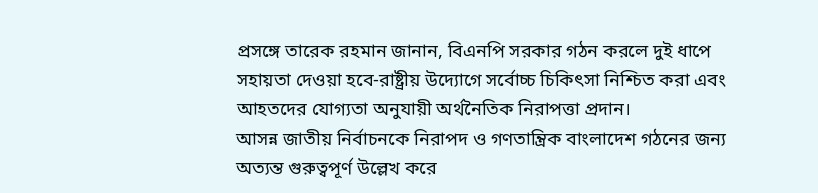প্রসঙ্গে তারেক রহমান জানান, বিএনপি সরকার গঠন করলে দুই ধাপে সহায়তা দেওয়া হবে-রাষ্ট্রীয় উদ্যোগে সর্বোচ্চ চিকিৎসা নিশ্চিত করা এবং আহতদের যোগ্যতা অনুযায়ী অর্থনৈতিক নিরাপত্তা প্রদান।
আসন্ন জাতীয় নির্বাচনকে নিরাপদ ও গণতান্ত্রিক বাংলাদেশ গঠনের জন্য অত্যন্ত গুরুত্বপূর্ণ উল্লেখ করে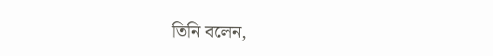তিনি বলেন,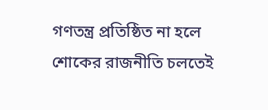গণতন্ত্র প্রতিষ্ঠিত না হলে শোকের রাজনীতি চলতেই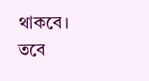থাকবে। তবে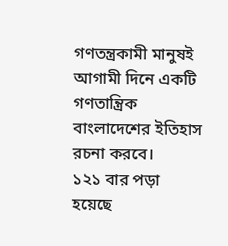গণতন্ত্রকামী মানুষই আগামী দিনে একটি গণতান্ত্রিক বাংলাদেশের ইতিহাস রচনা করবে।
১২১ বার পড়া হয়েছে